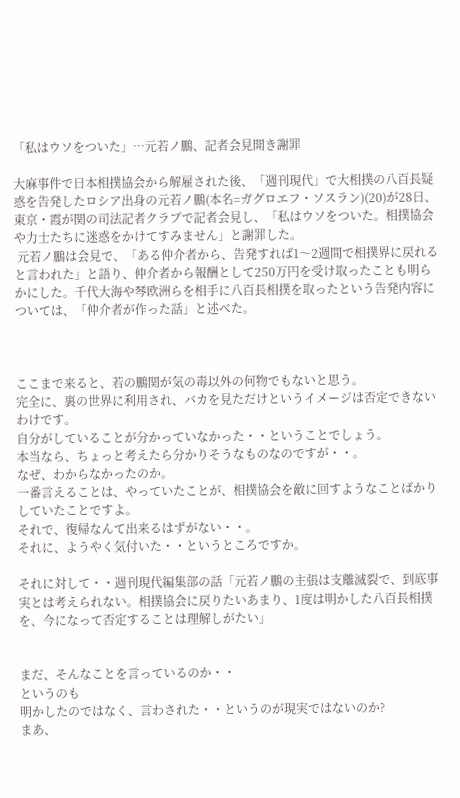「私はウソをついた」…元若ノ鵬、記者会見開き謝罪

大麻事件で日本相撲協会から解雇された後、「週刊現代」で大相撲の八百長疑惑を告発したロシア出身の元若ノ鵬(本名=ガグロエフ・ソスラン)(20)が28日、東京・霞が関の司法記者クラブで記者会見し、「私はウソをついた。相撲協会や力士たちに迷惑をかけてすみません」と謝罪した。
 元若ノ鵬は会見で、「ある仲介者から、告発すれば1〜2週間で相撲界に戻れると言われた」と語り、仲介者から報酬として250万円を受け取ったことも明らかにした。千代大海や琴欧洲らを相手に八百長相撲を取ったという告発内容については、「仲介者が作った話」と述べた。



ここまで来ると、若の鵬関が気の毒以外の何物でもないと思う。
完全に、裏の世界に利用され、バカを見ただけというイメージは否定できないわけです。
自分がしていることが分かっていなかった・・ということでしょう。
本当なら、ちょっと考えたら分かりそうなものなのですが・・。
なぜ、わからなかったのか。
一番言えることは、やっていたことが、相撲協会を敵に回すようなことばかりしていたことですよ。
それで、復帰なんて出来るはずがない・・。
それに、ようやく気付いた・・というところですか。

それに対して・・週刊現代編集部の話「元若ノ鵬の主張は支離滅裂で、到底事実とは考えられない。相撲協会に戻りたいあまり、1度は明かした八百長相撲を、今になって否定することは理解しがたい」


まだ、そんなことを言っているのか・・
というのも
明かしたのではなく、言わされた・・というのが現実ではないのか?
まあ、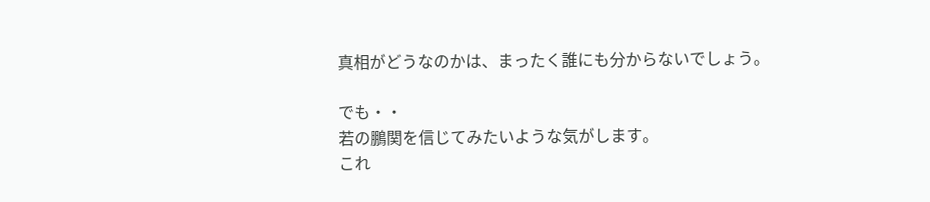真相がどうなのかは、まったく誰にも分からないでしょう。

でも・・
若の鵬関を信じてみたいような気がします。
これ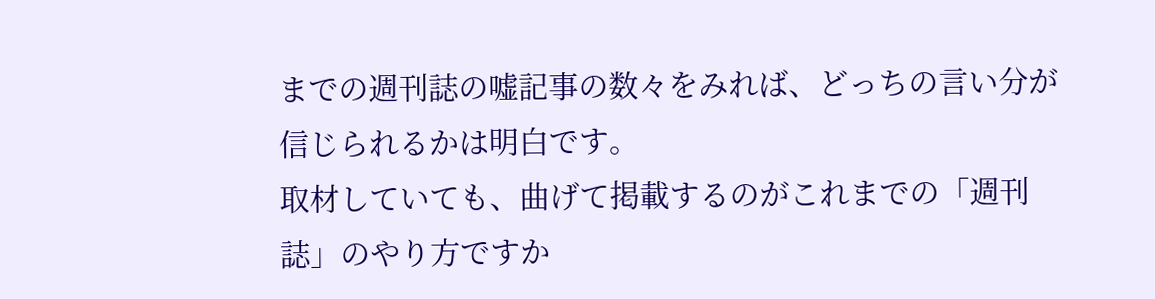までの週刊誌の嘘記事の数々をみれば、どっちの言い分が信じられるかは明白です。
取材していても、曲げて掲載するのがこれまでの「週刊誌」のやり方ですか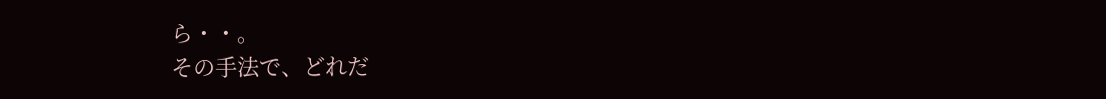ら・・。
その手法で、どれだ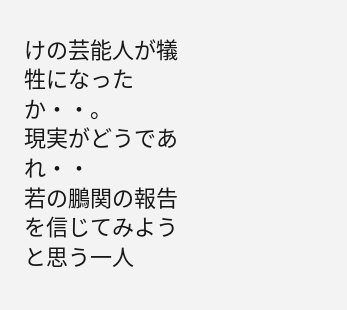けの芸能人が犠牲になったか・・。
現実がどうであれ・・
若の鵬関の報告を信じてみようと思う一人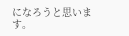になろうと思います。